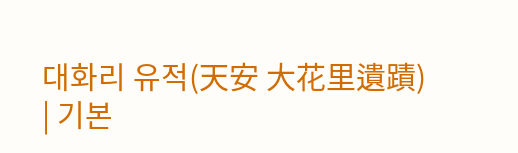대화리 유적(天安 大花里遺蹟)
| 기본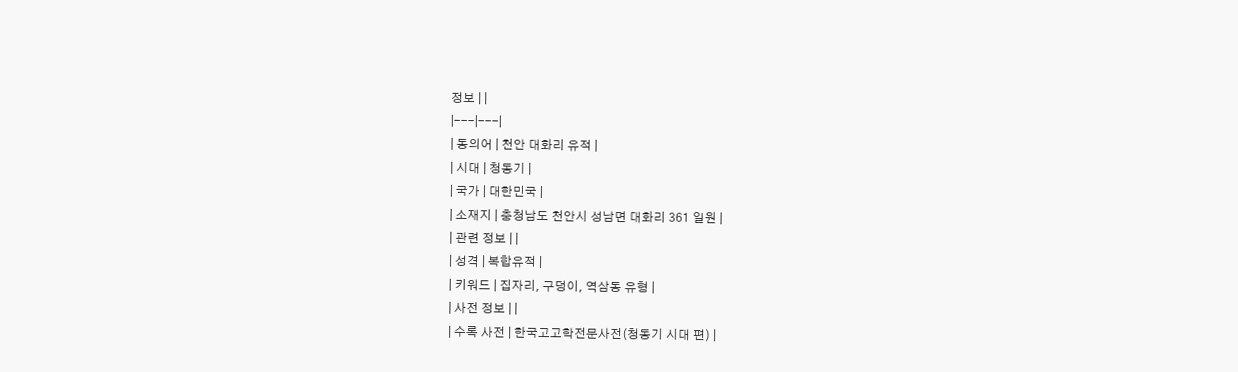정보 | |
|---|---|
| 동의어 | 천안 대화리 유적 |
| 시대 | 청동기 |
| 국가 | 대한민국 |
| 소재지 | 충청남도 천안시 성남면 대화리 361 일원 |
| 관련 정보 | |
| 성격 | 복합유적 |
| 키워드 | 집자리, 구덩이, 역삼동 유형 |
| 사전 정보 | |
| 수록 사전 | 한국고고학전문사전(청동기 시대 편) |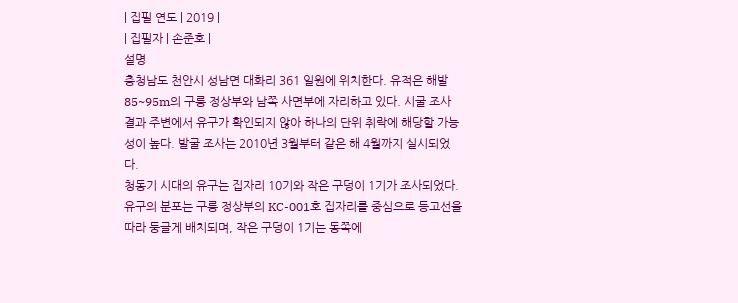| 집필 연도 | 2019 |
| 집필자 | 손준호 |
설명
충청남도 천안시 성남면 대화리 361 일원에 위치한다. 유적은 해발 85~95m의 구릉 정상부와 남쪽 사면부에 자리하고 있다. 시굴 조사 결과 주변에서 유구가 확인되지 않아 하나의 단위 취락에 해당할 가능성이 높다. 발굴 조사는 2010년 3월부터 같은 해 4월까지 실시되었다.
청동기 시대의 유구는 집자리 10기와 작은 구덩이 1기가 조사되었다. 유구의 분포는 구릉 정상부의 KC-001호 집자리를 중심으로 등고선을 따라 둥글게 배치되며, 작은 구덩이 1기는 동쪽에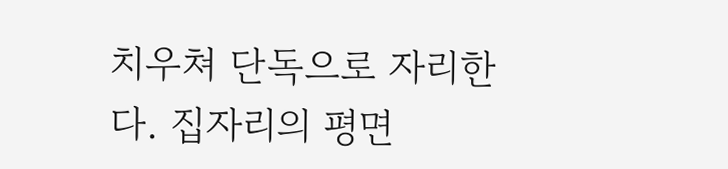치우쳐 단독으로 자리한다. 집자리의 평면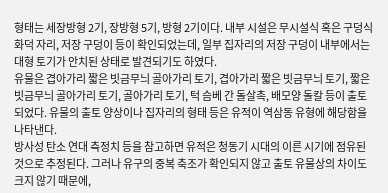형태는 세장방형 2기, 장방형 5기, 방형 2기이다. 내부 시설은 무시설식 혹은 구덩식 화덕 자리, 저장 구덩이 등이 확인되었는데, 일부 집자리의 저장 구덩이 내부에서는 대형 토기가 안치된 상태로 발견되기도 하였다.
유물은 겹아가리 짧은 빗금무늬 골아가리 토기, 겹아가리 짧은 빗금무늬 토기, 짧은 빗금무늬 골아가리 토기, 골아가리 토기, 턱 슴베 간 돌살촉, 배모양 돌칼 등이 출토되었다. 유물의 출토 양상이나 집자리의 형태 등은 유적이 역삼동 유형에 해당함을 나타낸다.
방사성 탄소 연대 측정치 등을 참고하면 유적은 청동기 시대의 이른 시기에 점유된 것으로 추정된다. 그러나 유구의 중복 축조가 확인되지 않고 출토 유물상의 차이도 크지 않기 때문에,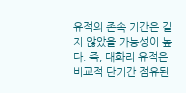유적의 존속 기간은 길지 않았을 가능성이 높다. 즉, 대화리 유적은 비교적 단기간 점유된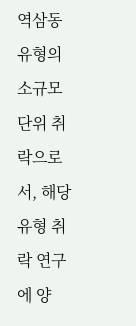역삼동 유형의 소규모 단위 취락으로서, 해당 유형 취락 연구에 양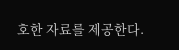호한 자료를 제공한다.